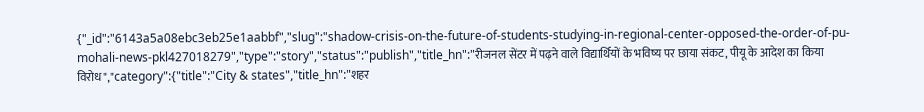{"_id":"6143a5a08ebc3eb25e1aabbf","slug":"shadow-crisis-on-the-future-of-students-studying-in-regional-center-opposed-the-order-of-pu-mohali-news-pkl427018279","type":"story","status":"publish","title_hn":"रीजनल सेंटर में पढ़ने वाले विद्यार्थियों के भविष्य पर छाया संकट, पीयू के आदेश का किया विरोध","category":{"title":"City & states","title_hn":"शहर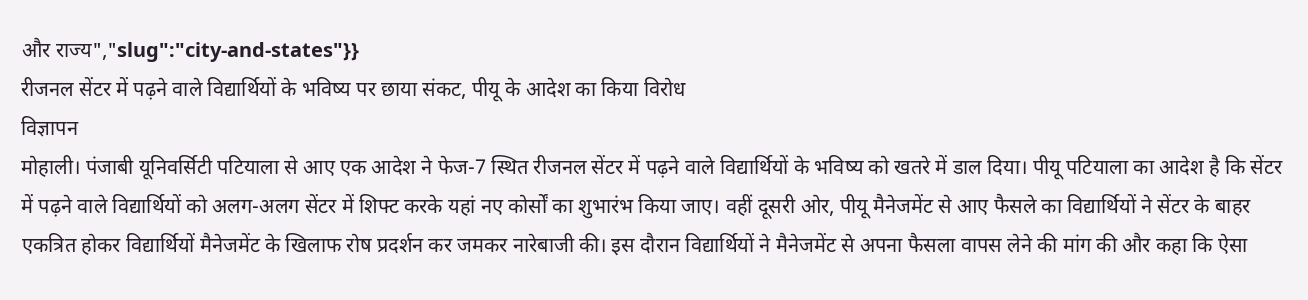और राज्य","slug":"city-and-states"}}
रीजनल सेंटर में पढ़ने वाले विद्यार्थियों के भविष्य पर छाया संकट, पीयू के आदेश का किया विरोध
विज्ञापन
मोहाली। पंजाबी यूनिवर्सिटी पटियाला से आए एक आदेश ने फेज-7 स्थित रीजनल सेंटर में पढ़ने वाले विद्यार्थियों के भविष्य को खतरे में डाल दिया। पीयू पटियाला का आदेश है कि सेंटर में पढ़ने वाले विद्यार्थियों को अलग-अलग सेंटर में शिफ्ट करके यहां नए कोर्सों का शुभारंभ किया जाए। वहीं दूसरी ओर, पीयू मैनेजमेंट से आए फैसले का विद्यार्थियों ने सेंटर के बाहर एकत्रित होकर विद्यार्थियों मैनेजमेंट के खिलाफ रोष प्रदर्शन कर जमकर नारेबाजी की। इस दौरान विद्यार्थियों ने मैनेजमेंट से अपना फैसला वापस लेने की मांग की और कहा कि ऐसा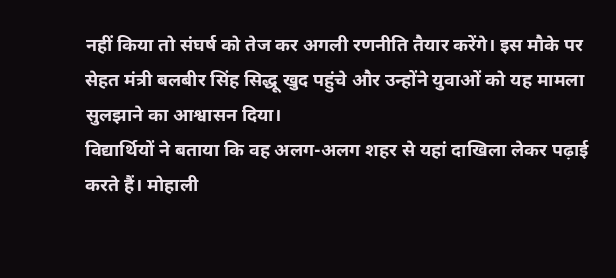नहीं किया तो संघर्ष को तेज कर अगली रणनीति तैयार करेंगे। इस मौके पर सेहत मंत्री बलबीर सिंह सिद्धू खुद पहुंचे और उन्होंने युवाओं को यह मामला सुलझाने का आश्वासन दिया।
विद्यार्थियों ने बताया कि वह अलग-अलग शहर से यहां दाखिला लेकर पढ़ाई करते हैं। मोहाली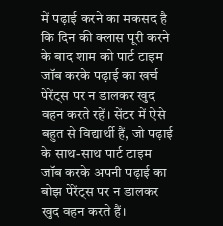में पढ़ाई करने का मकसद है कि दिन की क्लास पूरी करने के बाद शाम को पार्ट टाइम जॉब करके पढ़ाई का खर्च पेरेंट्स पर न डालकर खुद वहन करते रहें। सेंटर में ऐसे बहुत से विद्यार्थी हैं, जो पढ़ाई के साथ-साथ पार्ट टाइम जॉब करके अपनी पढ़ाई का बोझ पेरेंट्स पर न डालकर खुद वहन करते हैं।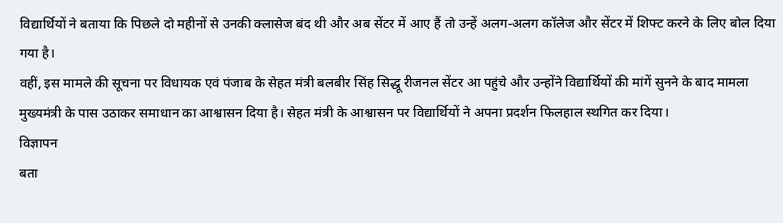विद्यार्थियों ने बताया कि पिछले दो महीनों से उनकी क्लासेज बंद थी और अब सेंटर में आए हैं तो उन्हें अलग-अलग कॉलेज और सेंटर में शिफ्ट करने के लिए बोल दिया गया है।
वहीं, इस मामले की सूचना पर विधायक एवं पंजाब के सेहत मंत्री बलबीर सिंह सिद्धू रीजनल सेंटर आ पहुंचे और उन्होंने विद्यार्थियों की मांगें सुनने के बाद मामला मुख्यमंत्री के पास उठाकर समाधान का आश्वासन दिया है। सेहत मंत्री के आश्वासन पर विद्यार्थियों ने अपना प्रदर्शन फिलहाल स्थगित कर दिया।
विज्ञापन
बता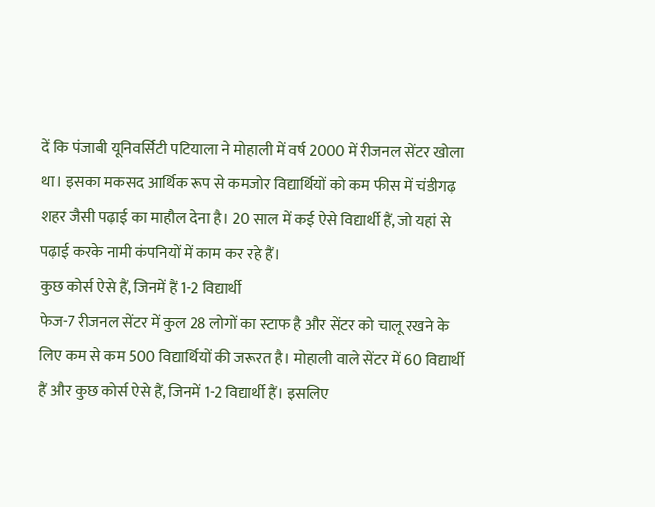दें कि पंजाबी यूनिवर्सिटी पटियाला ने मोहाली में वर्ष 2000 में रीजनल सेंटर खोला था। इसका मकसद आर्थिक रूप से कमजोर विद्यार्थियों को कम फीस में चंडीगढ़ शहर जैसी पढ़ाई का माहौल देना है। 20 साल में कई ऐसे विद्यार्थी हैं, जो यहां से पढ़ाई करके नामी कंपनियों में काम कर रहे हैं।
कुछ कोर्स ऐसे हैं, जिनमें हैं 1-2 विद्यार्थी
फेज-7 रीजनल सेंटर में कुल 28 लोगों का स्टाफ है और सेंटर को चालू रखने के लिए कम से कम 500 विद्यार्थियों की जरूरत है। मोहाली वाले सेंटर में 60 विद्यार्थी हैं और कुछ कोर्स ऐसे हैं, जिनमें 1-2 विद्यार्थी हैं। इसलिए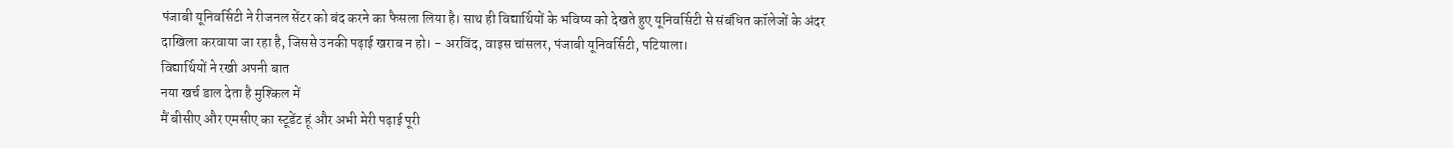पंजाबी यूनिवर्सिटी ने रीजनल सेंटर को बंद करने का फैसला लिया है। साथ ही विद्यार्थियों के भविष्य को देखते हुए यूनिवर्सिटी से संबंधित कॉलेजों के अंदर दाखिला करवाया जा रहा है, जिससे उनकी पढ़ाई खराब न हो। - अरविंद, वाइस चांसलर, पंजाबी यूनिवर्सिटी, पटियाला।
विद्यार्थियों ने रखी अपनी बात
नया खर्च डाल देता है मुश्किल में
मैं बीसीए और एमसीए का स्टूडेंट हूं और अभी मेरी पढ़ाई पूरी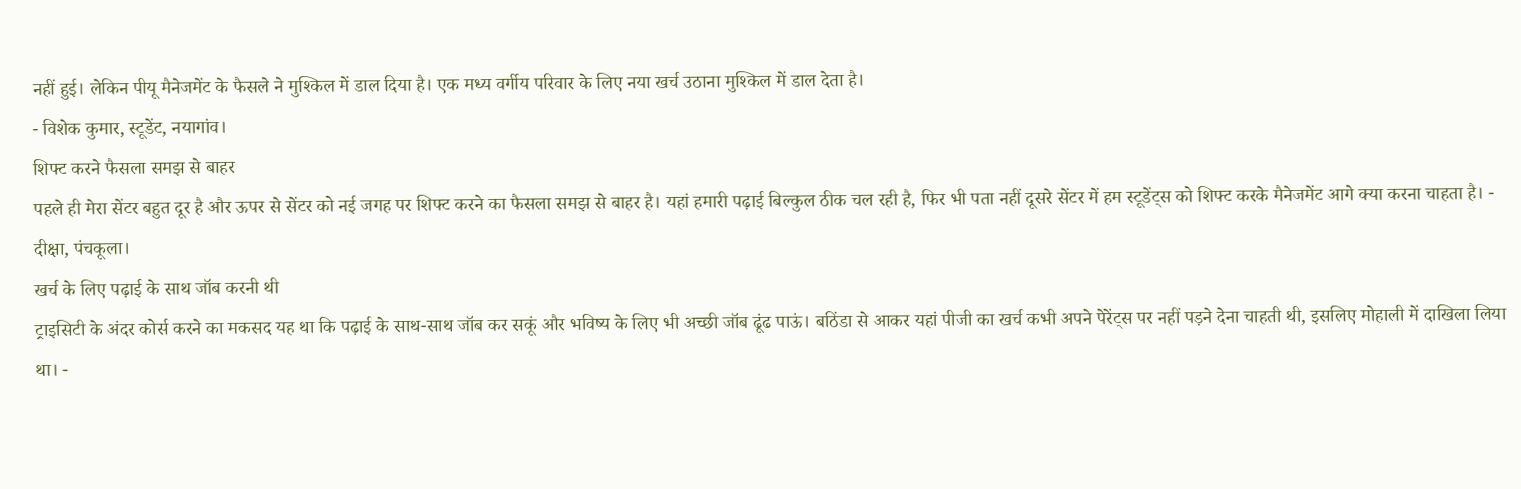नहीं हुई। लेकिन पीयू मैनेजमेंट के फैसले ने मुश्किल में डाल दिया है। एक मध्य वर्गीय परिवार के लिए नया खर्च उठाना मुश्किल में डाल देता है।
- विशेक कुमार, स्टूडेंट, नयागांव।
शिफ्ट करने फैसला समझ से बाहर
पहले ही मेरा सेंटर बहुत दूर है और ऊपर से सेंटर को नई जगह पर शिफ्ट करने का फैसला समझ से बाहर है। यहां हमारी पढ़ाई बिल्कुल ठीक चल रही है, फिर भी पता नहीं दूसरे सेंटर में हम स्टूडेंट्स को शिफ्ट करके मैनेजमेंट आगे क्या करना चाहता है। - दीक्षा, पंचकूला।
खर्च के लिए पढ़ाई के साथ जॉब करनी थी
ट्राइसिटी के अंदर कोर्स करने का मकसद यह था कि पढ़ाई के साथ-साथ जॉब कर सकूं और भविष्य के लिए भी अच्छी जॉब ढूंढ पाऊं। बठिंडा से आकर यहां पीजी का खर्च कभी अपने पेरेंट्स पर नहीं पड़ने देना चाहती थी, इसलिए मोहाली में दाखिला लिया था। -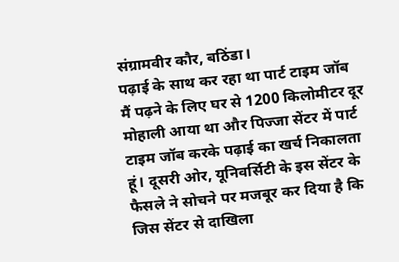संग्रामवीर कौर, बठिंडा।
पढ़ाई के साथ कर रहा था पार्ट टाइम जॉब
मैं पढ़ने के लिए घर से 1200 किलोमीटर दूर मोहाली आया था और पिज्जा सेंटर में पार्ट टाइम जॉब करके पढ़ाई का खर्च निकालता हूं। दूसरी ओर, यूनिवर्सिटी के इस सेंटर के फैसले ने सोचने पर मजबूर कर दिया है कि जिस सेंटर से दाखिला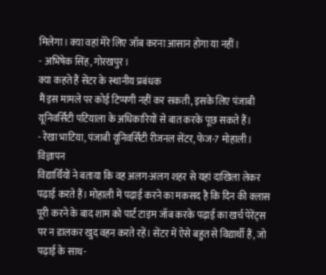मिलेगा। क्या वहां मेरे लिए जॉब करना आसान होगा या नहीं।
- अभिषेक सिंह, गोरखपुर।
क्या कहते हैं सेंटर के स्थानीय प्रबंधक
मैं इस मामले पर कोई टिप्पणी नहीं कर सकती, इसके लिए पंजाबी यूनिवर्सिटी पटियाला के अधिकारियों से बात करके पूछ सकते हैं।
- रेखा भाटिया, पंजाबी यूनिवर्सिटी रीजनल सेंटर, फेज-7 मोहाली।
विज्ञापन
विद्यार्थियों ने बताया कि वह अलग-अलग शहर से यहां दाखिला लेकर पढ़ाई करते हैं। मोहाली में पढ़ाई करने का मकसद है कि दिन की क्लास पूरी करने के बाद शाम को पार्ट टाइम जॉब करके पढ़ाई का खर्च पेरेंट्स पर न डालकर खुद वहन करते रहें। सेंटर में ऐसे बहुत से विद्यार्थी हैं, जो पढ़ाई के साथ-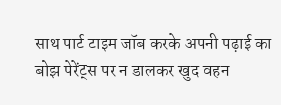साथ पार्ट टाइम जॉब करके अपनी पढ़ाई का बोझ पेरेंट्स पर न डालकर खुद वहन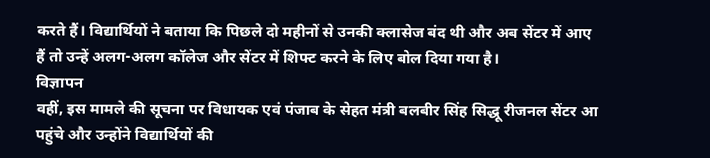करते हैं। विद्यार्थियों ने बताया कि पिछले दो महीनों से उनकी क्लासेज बंद थी और अब सेंटर में आए हैं तो उन्हें अलग-अलग कॉलेज और सेंटर में शिफ्ट करने के लिए बोल दिया गया है।
विज्ञापन
वहीं, इस मामले की सूचना पर विधायक एवं पंजाब के सेहत मंत्री बलबीर सिंह सिद्धू रीजनल सेंटर आ पहुंचे और उन्होंने विद्यार्थियों की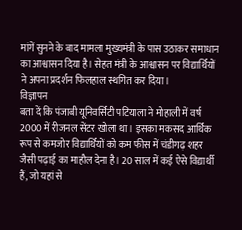मांगें सुनने के बाद मामला मुख्यमंत्री के पास उठाकर समाधान का आश्वासन दिया है। सेहत मंत्री के आश्वासन पर विद्यार्थियों ने अपना प्रदर्शन फिलहाल स्थगित कर दिया।
विज्ञापन
बता दें कि पंजाबी यूनिवर्सिटी पटियाला ने मोहाली में वर्ष 2000 में रीजनल सेंटर खोला था। इसका मकसद आर्थिक रूप से कमजोर विद्यार्थियों को कम फीस में चंडीगढ़ शहर जैसी पढ़ाई का माहौल देना है। 20 साल में कई ऐसे विद्यार्थी हैं, जो यहां से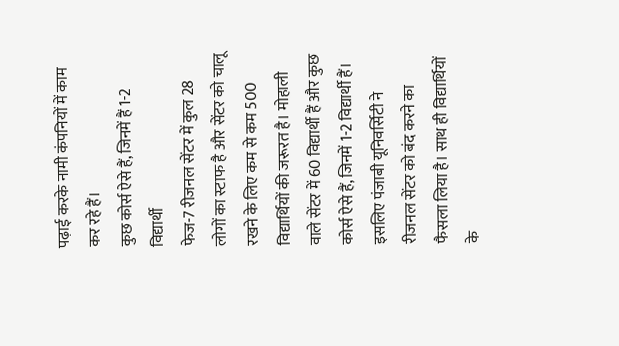पढ़ाई करके नामी कंपनियों में काम कर रहे हैं।
कुछ कोर्स ऐसे हैं, जिनमें हैं 1-2 विद्यार्थी
फेज-7 रीजनल सेंटर में कुल 28 लोगों का स्टाफ है और सेंटर को चालू रखने के लिए कम से कम 500 विद्यार्थियों की जरूरत है। मोहाली वाले सेंटर में 60 विद्यार्थी हैं और कुछ कोर्स ऐसे हैं, जिनमें 1-2 विद्यार्थी हैं। इसलिए पंजाबी यूनिवर्सिटी ने रीजनल सेंटर को बंद करने का फैसला लिया है। साथ ही विद्यार्थियों के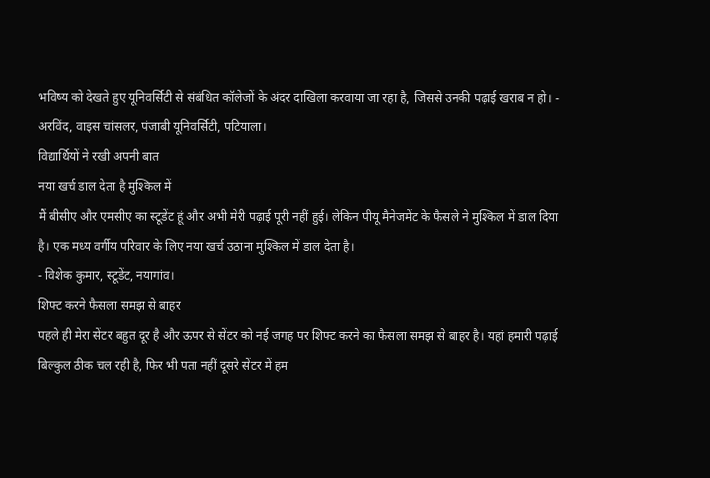भविष्य को देखते हुए यूनिवर्सिटी से संबंधित कॉलेजों के अंदर दाखिला करवाया जा रहा है, जिससे उनकी पढ़ाई खराब न हो। - अरविंद, वाइस चांसलर, पंजाबी यूनिवर्सिटी, पटियाला।
विद्यार्थियों ने रखी अपनी बात
नया खर्च डाल देता है मुश्किल में
मैं बीसीए और एमसीए का स्टूडेंट हूं और अभी मेरी पढ़ाई पूरी नहीं हुई। लेकिन पीयू मैनेजमेंट के फैसले ने मुश्किल में डाल दिया है। एक मध्य वर्गीय परिवार के लिए नया खर्च उठाना मुश्किल में डाल देता है।
- विशेक कुमार, स्टूडेंट, नयागांव।
शिफ्ट करने फैसला समझ से बाहर
पहले ही मेरा सेंटर बहुत दूर है और ऊपर से सेंटर को नई जगह पर शिफ्ट करने का फैसला समझ से बाहर है। यहां हमारी पढ़ाई बिल्कुल ठीक चल रही है, फिर भी पता नहीं दूसरे सेंटर में हम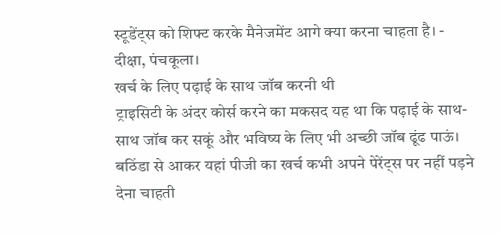स्टूडेंट्स को शिफ्ट करके मैनेजमेंट आगे क्या करना चाहता है। - दीक्षा, पंचकूला।
खर्च के लिए पढ़ाई के साथ जॉब करनी थी
ट्राइसिटी के अंदर कोर्स करने का मकसद यह था कि पढ़ाई के साथ-साथ जॉब कर सकूं और भविष्य के लिए भी अच्छी जॉब ढूंढ पाऊं। बठिंडा से आकर यहां पीजी का खर्च कभी अपने पेरेंट्स पर नहीं पड़ने देना चाहती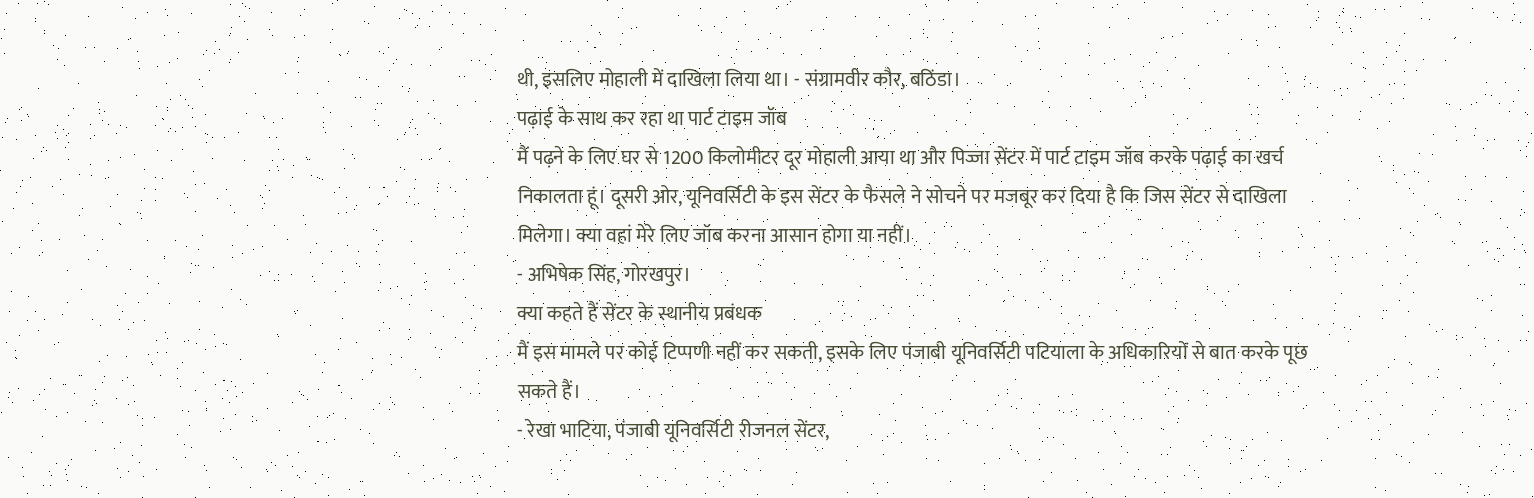थी, इसलिए मोहाली में दाखिला लिया था। - संग्रामवीर कौर, बठिंडा।
पढ़ाई के साथ कर रहा था पार्ट टाइम जॉब
मैं पढ़ने के लिए घर से 1200 किलोमीटर दूर मोहाली आया था और पिज्जा सेंटर में पार्ट टाइम जॉब करके पढ़ाई का खर्च निकालता हूं। दूसरी ओर, यूनिवर्सिटी के इस सेंटर के फैसले ने सोचने पर मजबूर कर दिया है कि जिस सेंटर से दाखिला मिलेगा। क्या वहां मेरे लिए जॉब करना आसान होगा या नहीं।
- अभिषेक सिंह, गोरखपुर।
क्या कहते हैं सेंटर के स्थानीय प्रबंधक
मैं इस मामले पर कोई टिप्पणी नहीं कर सकती, इसके लिए पंजाबी यूनिवर्सिटी पटियाला के अधिकारियों से बात करके पूछ सकते हैं।
- रेखा भाटिया, पंजाबी यूनिवर्सिटी रीजनल सेंटर,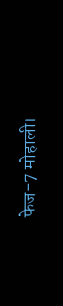फेज-7 मोहाली।